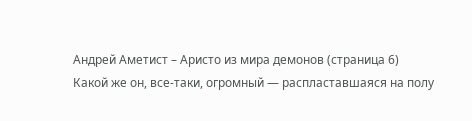Андрей Аметист – Аристо из мира демонов (страница 6)
Какой же он, все-таки, огромный — распластавшаяся на полу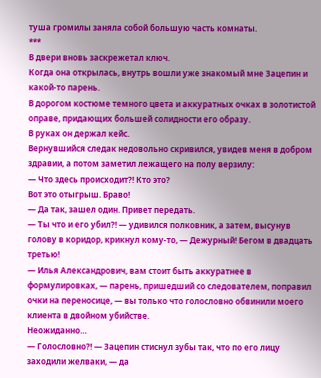туша громилы заняла собой большую часть комнаты.
***
В двери вновь заскрежетал ключ.
Когда она открылась, внутрь вошли уже знакомый мне Зацепин и какой-то парень.
В дорогом костюме темного цвета и аккуратных очках в золотистой оправе, придающих большей солидности его образу.
В руках он держал кейс.
Вернувшийся следак недовольно скривился, увидев меня в добром здравии, а потом заметил лежащего на полу верзилу:
— Что здесь происходит?! Кто это?
Вот это отыгрыш. Браво!
— Да так, зашел один. Привет передать.
— Ты что и его убил?! — удивился полковник, а затем, высунув голову в коридор, крикнул кому-то, — Дежурный! Бегом в двадцать третью!
— Илья Александрович, вам стоит быть аккуратнее в формулировках, — парень, пришедший со следователем, поправил очки на переносице, — вы только что голословно обвинили моего клиента в двойном убийстве.
Неожиданно…
— Голословно?! — Зацепин стиснул зубы так, что по его лицу заходили желваки, — да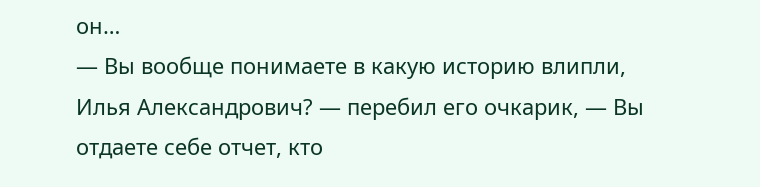он…
— Вы вообще понимаете в какую историю влипли, Илья Александрович? — перебил его очкарик, — Вы отдаете себе отчет, кто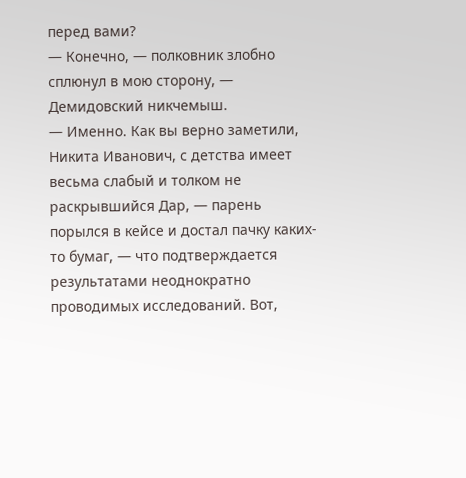перед вами?
— Конечно, — полковник злобно сплюнул в мою сторону, — Демидовский никчемыш.
— Именно. Как вы верно заметили, Никита Иванович, с детства имеет весьма слабый и толком не раскрывшийся Дар, — парень порылся в кейсе и достал пачку каких-то бумаг, — что подтверждается результатами неоднократно проводимых исследований. Вот,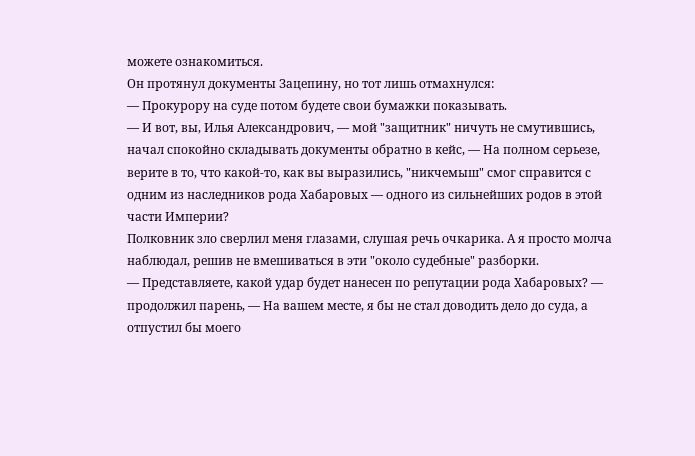можете ознакомиться.
Он протянул документы Зацепину, но тот лишь отмахнулся:
— Прокурору на суде потом будете свои бумажки показывать.
— И вот, вы, Илья Александрович, — мой "защитник" ничуть не смутившись, начал спокойно складывать документы обратно в кейс, — На полном серьезе, верите в то, что какой-то, как вы выразились, "никчемыш" смог справится с одним из наследников рода Хабаровых — одного из сильнейших родов в этой части Империи?
Полковник зло сверлил меня глазами, слушая речь очкарика. А я просто молча наблюдал, решив не вмешиваться в эти "около судебные" разборки.
— Представляете, какой удар будет нанесен по репутации рода Хабаровых? — продолжил парень, — На вашем месте, я бы не стал доводить дело до суда, а отпустил бы моего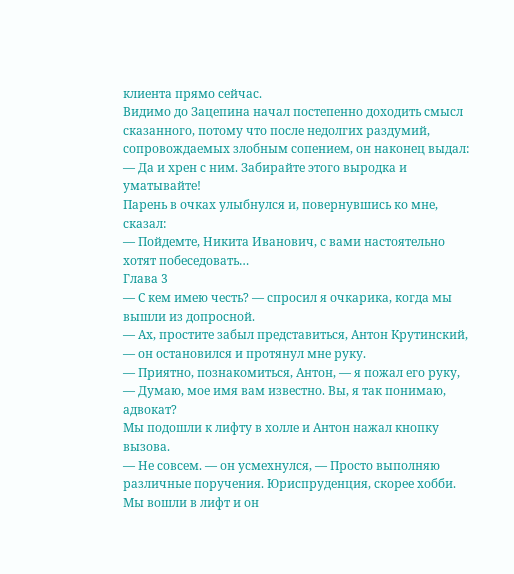клиента прямо сейчас.
Видимо до Зацепина начал постепенно доходить смысл сказанного, потому что после недолгих раздумий, сопровождаемых злобным сопением, он наконец выдал:
— Да и хрен с ним. Забирайте этого выродка и уматывайте!
Парень в очках улыбнулся и, повернувшись ко мне, сказал:
— Пойдемте, Никита Иванович, с вами настоятельно хотят побеседовать…
Глава 3
— С кем имею честь? — спросил я очкарика, когда мы вышли из допросной.
— Ах, простите забыл представиться, Антон Крутинский, — он остановился и протянул мне руку.
— Приятно, познакомиться, Антон, — я пожал его руку, — Думаю, мое имя вам известно. Вы, я так понимаю, адвокат?
Мы подошли к лифту в холле и Антон нажал кнопку вызова.
— Не совсем. — он усмехнулся, — Просто выполняю различные поручения. Юриспруденция, скорее хобби.
Мы вошли в лифт и он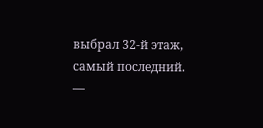выбрал 32-й этаж, самый последний.
—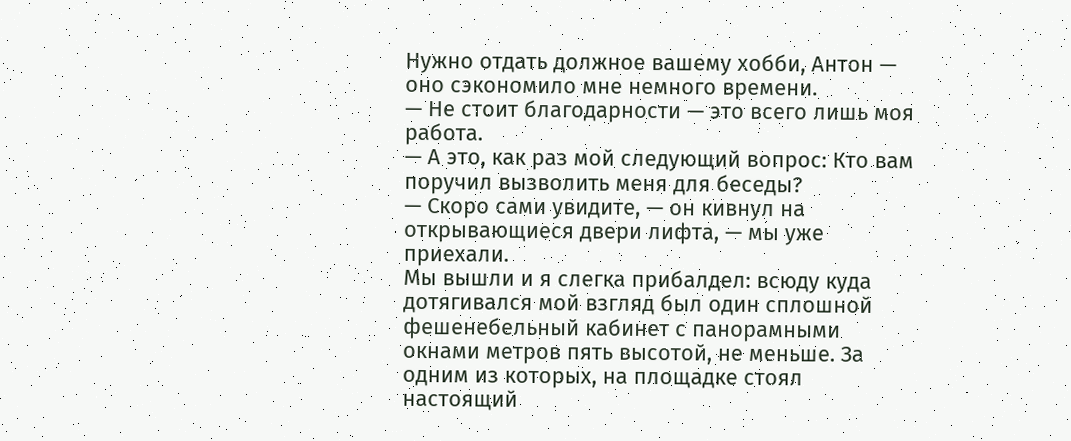Нужно отдать должное вашему хобби, Антон — оно сэкономило мне немного времени.
— Не стоит благодарности — это всего лишь моя работа.
— А это, как раз мой следующий вопрос: Кто вам поручил вызволить меня для беседы?
— Скоро сами увидите, — он кивнул на открывающиеся двери лифта, — мы уже приехали.
Мы вышли и я слегка прибалдел: всюду куда дотягивался мой взгляд был один сплошной фешенебельный кабинет с панорамными окнами метров пять высотой, не меньше. За одним из которых, на площадке стоял настоящий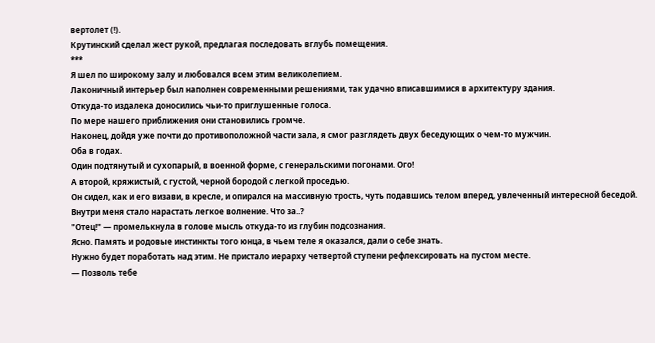вертолет (!).
Крутинский сделал жест рукой, предлагая последовать вглубь помещения.
***
Я шел по широкому залу и любовался всем этим великолепием.
Лаконичный интерьер был наполнен современными решениями, так удачно вписавшимися в архитектуру здания.
Откуда-то издалека доносились чьи-то приглушенные голоса.
По мере нашего приближения они становились громче.
Наконец, дойдя уже почти до противоположной части зала, я смог разглядеть двух беседующих о чем-то мужчин.
Оба в годах.
Один подтянутый и сухопарый, в военной форме, с генеральскими погонами. Ого!
А второй, кряжистый, с густой, черной бородой с легкой проседью.
Он сидел, как и его визави, в кресле, и опирался на массивную трость, чуть подавшись телом вперед, увлеченный интересной беседой.
Внутри меня стало нарастать легкое волнение. Что за..?
"Отец!" — промелькнула в голове мысль откуда-то из глубин подсознания.
Ясно. Память и родовые инстинкты того юнца, в чьем теле я оказался, дали о себе знать.
Нужно будет поработать над этим. Не пристало иерарху четвертой ступени рефлексировать на пустом месте.
— Позволь тебе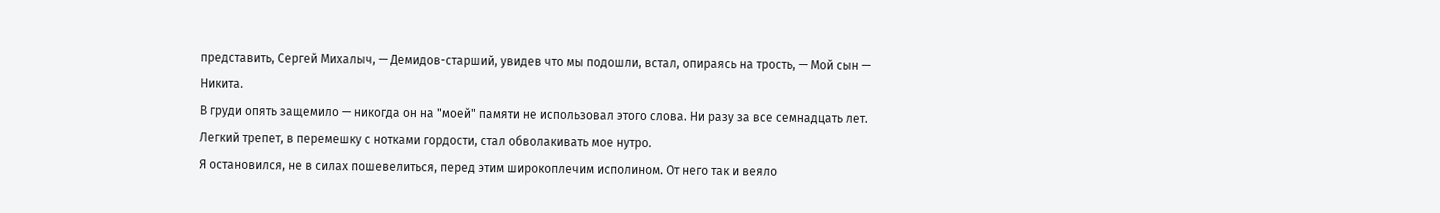представить, Сергей Михалыч, — Демидов-старший, увидев что мы подошли, встал, опираясь на трость, — Мой сын — Никита.
В груди опять защемило — никогда он на "моей" памяти не использовал этого слова. Ни разу за все семнадцать лет.
Легкий трепет, в перемешку с нотками гордости, стал обволакивать мое нутро.
Я остановился, не в силах пошевелиться, перед этим широкоплечим исполином. От него так и веяло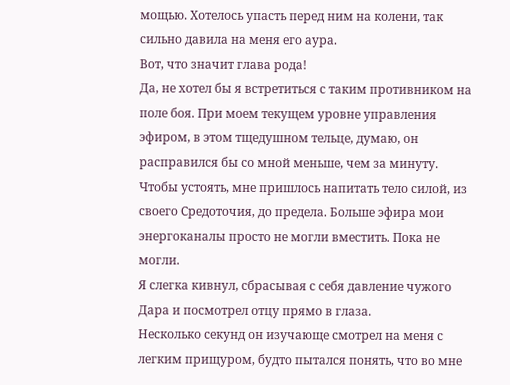мощью. Хотелось упасть перед ним на колени, так сильно давила на меня его аура.
Вот, что значит глава рода!
Да, не хотел бы я встретиться с таким противником на поле боя. При моем текущем уровне управления эфиром, в этом тщедушном тельце, думаю, он расправился бы со мной меньше, чем за минуту.
Чтобы устоять, мне пришлось напитать тело силой, из своего Средоточия, до предела. Больше эфира мои энергоканалы просто не могли вместить. Пока не могли.
Я слегка кивнул, сбрасывая с себя давление чужого Дара и посмотрел отцу прямо в глаза.
Несколько секунд он изучающе смотрел на меня с легким прищуром, будто пытался понять, что во мне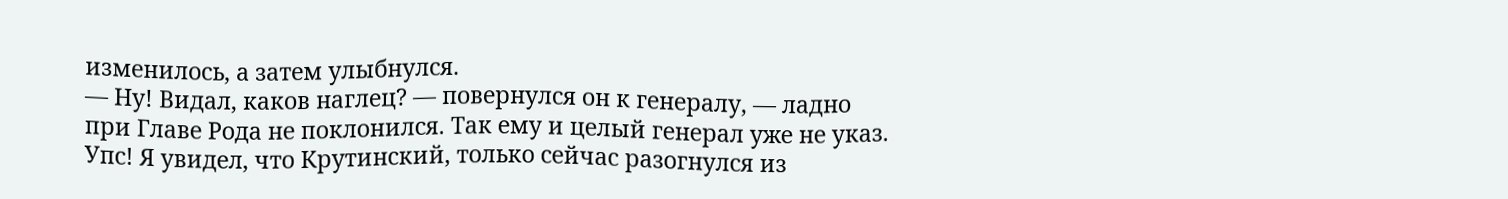изменилось, а затем улыбнулся.
— Ну! Видал, каков наглец? — повернулся он к генералу, — ладно при Главе Рода не поклонился. Так ему и целый генерал уже не указ.
Упс! Я увидел, что Крутинский, только сейчас разогнулся из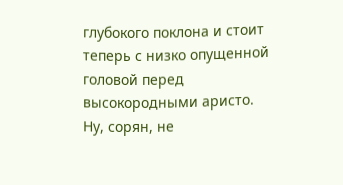глубокого поклона и стоит теперь с низко опущенной головой перед высокородными аристо.
Ну, сорян, не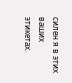силен я в этих ваших этикетах.